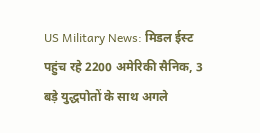US Military News: मिडल ईस्ट पहुंच रहे 2200 अमेरिकी सैनिक, 3 बड़े युद्धपोतों के साथ अगले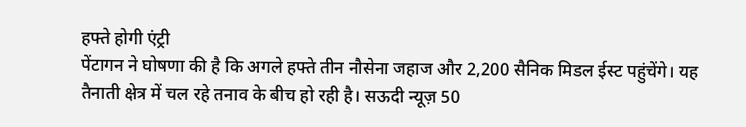हफ्ते होगी एंट्री
पेंटागन ने घोषणा की है कि अगले हफ्ते तीन नौसेना जहाज और 2,200 सैनिक मिडल ईस्ट पहुंचेंगे। यह तैनाती क्षेत्र में चल रहे तनाव के बीच हो रही है। सऊदी न्यूज़ 50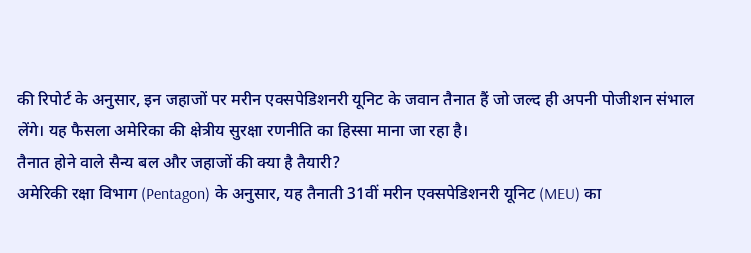की रिपोर्ट के अनुसार, इन जहाजों पर मरीन एक्सपेडिशनरी यूनिट के जवान तैनात हैं जो जल्द ही अपनी पोजीशन संभाल लेंगे। यह फैसला अमेरिका की क्षेत्रीय सुरक्षा रणनीति का हिस्सा माना जा रहा है।
तैनात होने वाले सैन्य बल और जहाजों की क्या है तैयारी?
अमेरिकी रक्षा विभाग (Pentagon) के अनुसार, यह तैनाती 31वीं मरीन एक्सपेडिशनरी यूनिट (MEU) का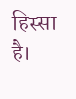हिस्सा है।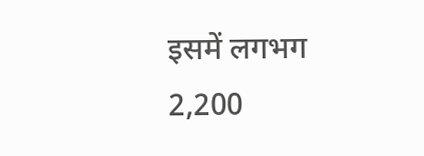इसमें लगभग 2,200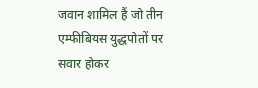जवान शामिल हैं जो तीन एम्फीबियस युद्धपोतों पर सवार होकर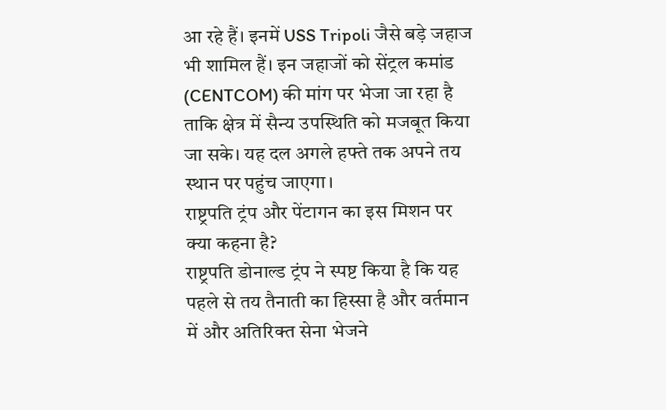आ रहे हैं। इनमें USS Tripoli जैसे बड़े जहाज भी शामिल हैं। इन जहाजों को सेंट्रल कमांड (CENTCOM) की मांग पर भेजा जा रहा है ताकि क्षेत्र में सैन्य उपस्थिति को मजबूत किया जा सके। यह दल अगले हफ्ते तक अपने तय स्थान पर पहुंच जाएगा।
राष्ट्रपति ट्रंप और पेंटागन का इस मिशन पर क्या कहना है?
राष्ट्रपति डोनाल्ड ट्रंप ने स्पष्ट किया है कि यह पहले से तय तैनाती का हिस्सा है और वर्तमान में और अतिरिक्त सेना भेजने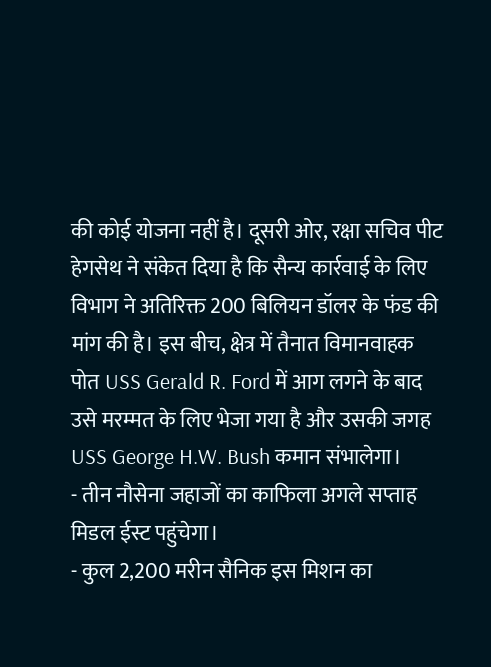की कोई योजना नहीं है। दूसरी ओर, रक्षा सचिव पीट हेगसेथ ने संकेत दिया है कि सैन्य कार्रवाई के लिए विभाग ने अतिरिक्त 200 बिलियन डॉलर के फंड की मांग की है। इस बीच, क्षेत्र में तैनात विमानवाहक पोत USS Gerald R. Ford में आग लगने के बाद उसे मरम्मत के लिए भेजा गया है और उसकी जगह USS George H.W. Bush कमान संभालेगा।
- तीन नौसेना जहाजों का काफिला अगले सप्ताह मिडल ईस्ट पहुंचेगा।
- कुल 2,200 मरीन सैनिक इस मिशन का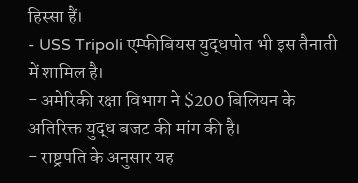हिस्सा हैं।
- USS Tripoli एम्फीबियस युद्धपोत भी इस तैनाती में शामिल है।
- अमेरिकी रक्षा विभाग ने $200 बिलियन के अतिरिक्त युद्ध बजट की मांग की है।
- राष्ट्रपति के अनुसार यह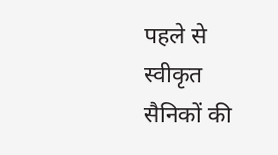पहले से स्वीकृत सैनिकों की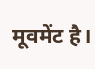मूवमेंट है।